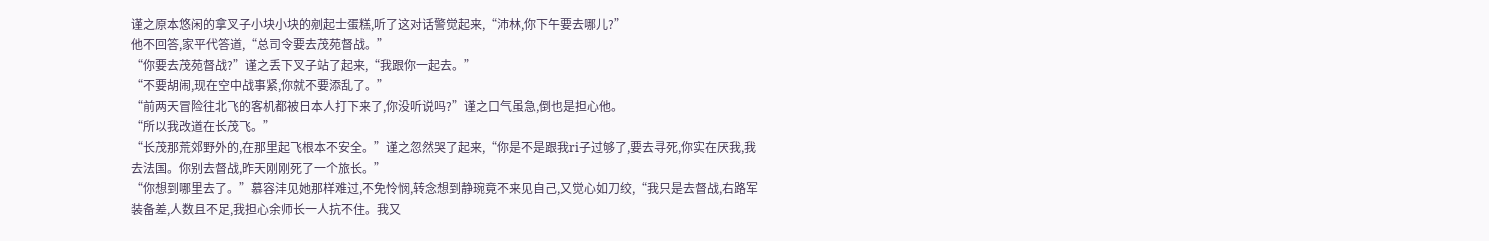谨之原本悠闲的拿叉子小块小块的剜起士蛋糕,听了这对话警觉起来,“沛林,你下午要去哪儿?”
他不回答,家平代答道,“总司令要去茂苑督战。”
“你要去茂苑督战?”谨之丢下叉子站了起来,“我跟你一起去。”
“不要胡闹,现在空中战事紧,你就不要添乱了。”
“前两天冒险往北飞的客机都被日本人打下来了,你没听说吗?”谨之口气虽急,倒也是担心他。
“所以我改道在长茂飞。”
“长茂那荒郊野外的,在那里起飞根本不安全。”谨之忽然哭了起来,“你是不是跟我ri子过够了,要去寻死,你实在厌我,我去法国。你别去督战,昨天刚刚死了一个旅长。”
“你想到哪里去了。”慕容沣见她那样难过,不免怜悯,转念想到静琬竟不来见自己,又觉心如刀绞,“我只是去督战,右路军装备差,人数且不足,我担心余师长一人抗不住。我又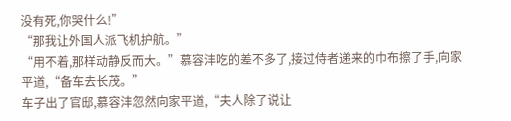没有死,你哭什么!”
“那我让外国人派飞机护航。”
“用不着,那样动静反而大。”慕容沣吃的差不多了,接过侍者递来的巾布擦了手,向家平道,“备车去长茂。”
车子出了官邸,慕容沣忽然向家平道,“夫人除了说让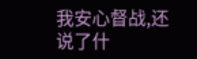我安心督战,还说了什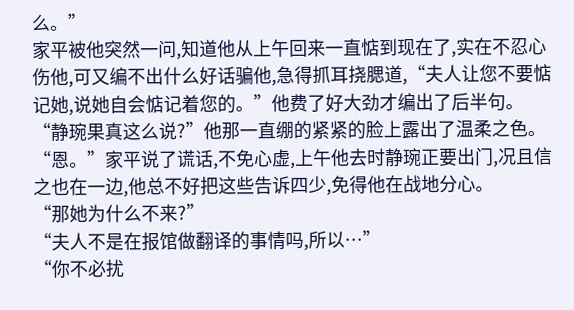么。”
家平被他突然一问,知道他从上午回来一直惦到现在了,实在不忍心伤他,可又编不出什么好话骗他,急得抓耳挠腮道,“夫人让您不要惦记她,说她自会惦记着您的。”他费了好大劲才编出了后半句。
“静琬果真这么说?”他那一直绷的紧紧的脸上露出了温柔之色。
“恩。”家平说了谎话,不免心虚,上午他去时静琬正要出门,况且信之也在一边,他总不好把这些告诉四少,免得他在战地分心。
“那她为什么不来?”
“夫人不是在报馆做翻译的事情吗,所以…”
“你不必扰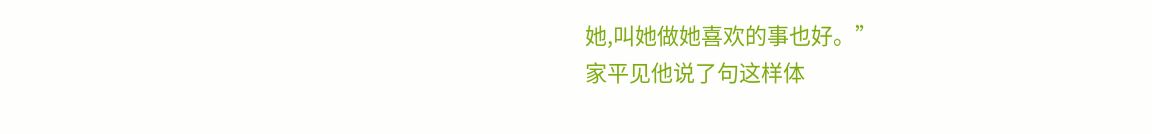她,叫她做她喜欢的事也好。”
家平见他说了句这样体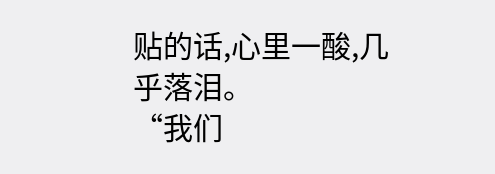贴的话,心里一酸,几乎落泪。
“我们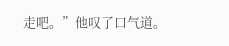走吧。”他叹了口气道。